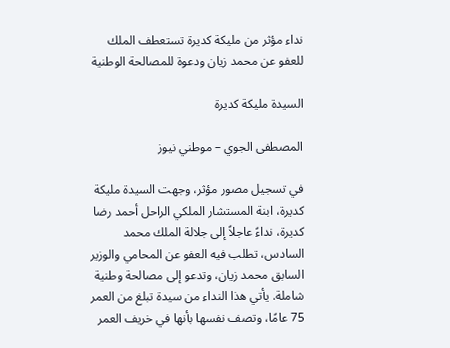نداء مؤثر من مليكة كديرة تستعطف الملك للعفو عن محمد زيان ودعوة للمصالحة الوطنية

السيدة مليكة كديرة

المصطفى الجوي – موطني نيوز

في تسجيل مصور مؤثر، وجهت السيدة مليكة كديرة، ابنة المستشار الملكي الراحل أحمد رضا كديرة، نداءً عاجلاً إلى جلالة الملك محمد السادس، تطلب فيه العفو عن المحامي والوزير السابق محمد زيان، وتدعو إلى مصالحة وطنية شاملة. يأتي هذا النداء من سيدة تبلغ من العمر 75 عامًا، وتصف نفسها بأنها في خريف العمر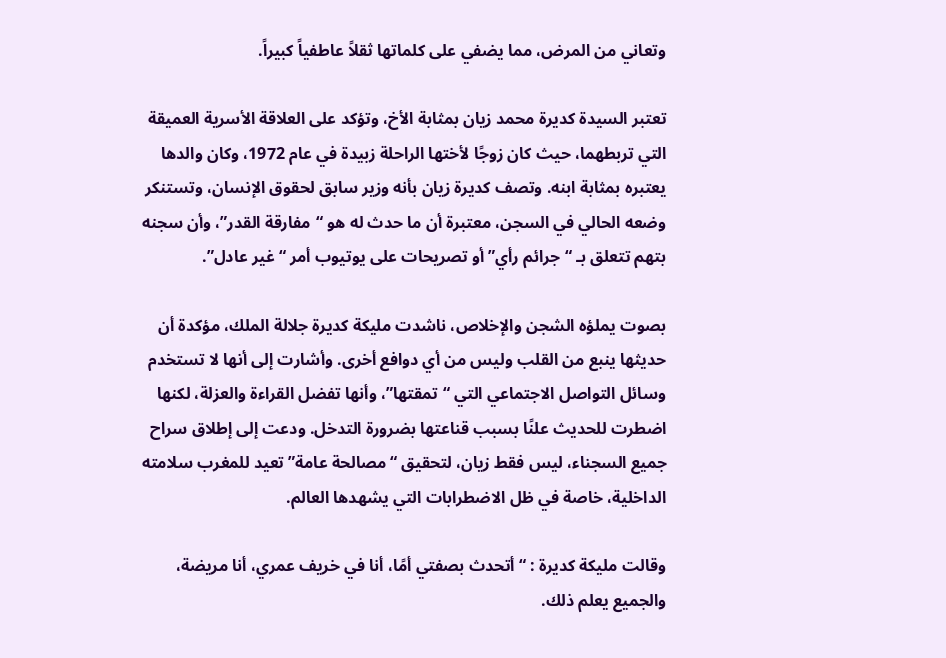وتعاني من المرض، مما يضفي على كلماتها ثقلاً عاطفياً كبيراً.

تعتبر السيدة كديرة محمد زيان بمثابة الأخ، وتؤكد على العلاقة الأسرية العميقة التي تربطهما، حيث كان زوجًا لأختها الراحلة زبيدة في عام 1972، وكان والدها يعتبره بمثابة ابنه. وتصف كديرة زيان بأنه وزير سابق لحقوق الإنسان، وتستنكر وضعه الحالي في السجن، معتبرة أن ما حدث له هو “مفارقة القدر”، وأن سجنه بتهم تتعلق بـ “جرائم رأي” أو تصريحات على يوتيوب أمر “غير عادل”.

بصوت يملؤه الشجن والإخلاص، ناشدت مليكة كديرة جلالة الملك، مؤكدة أن حديثها ينبع من القلب وليس من أي دوافع أخرى. وأشارت إلى أنها لا تستخدم وسائل التواصل الاجتماعي التي “تمقتها”، وأنها تفضل القراءة والعزلة، لكنها اضطرت للحديث علنًا بسبب قناعتها بضرورة التدخل. ودعت إلى إطلاق سراح جميع السجناء، ليس فقط زيان، لتحقيق “مصالحة عامة” تعيد للمغرب سلامته الداخلية، خاصة في ظل الاضطرابات التي يشهدها العالم.

وقالت مليكة كديرة : “أتحدث بصفتي أمًا، أنا في خريف عمري، أنا مريضة، والجميع يعلم ذلك.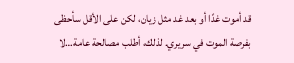قد أموت غدًا أو بعد غد مثل زيان، لكن على الأقل سأحظى بفرصة الموت في سريري. لذلك، أطلب مصالحة عامة…لا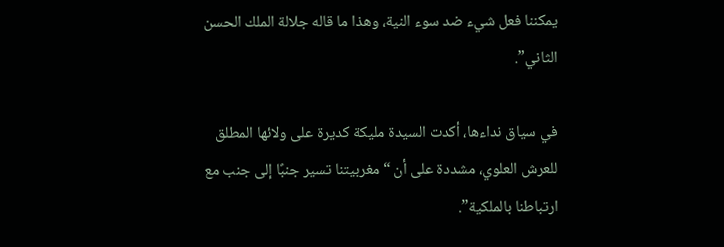يمكننا فعل شيء ضد سوء النية، وهذا ما قاله جلالة الملك الحسن الثاني”.

في سياق نداءها، أكدت السيدة مليكة كديرة على ولائها المطلق للعرش العلوي، مشددة على أن “مغربيتنا تسير جنبًا إلى جنب مع ارتباطنا بالملكية”.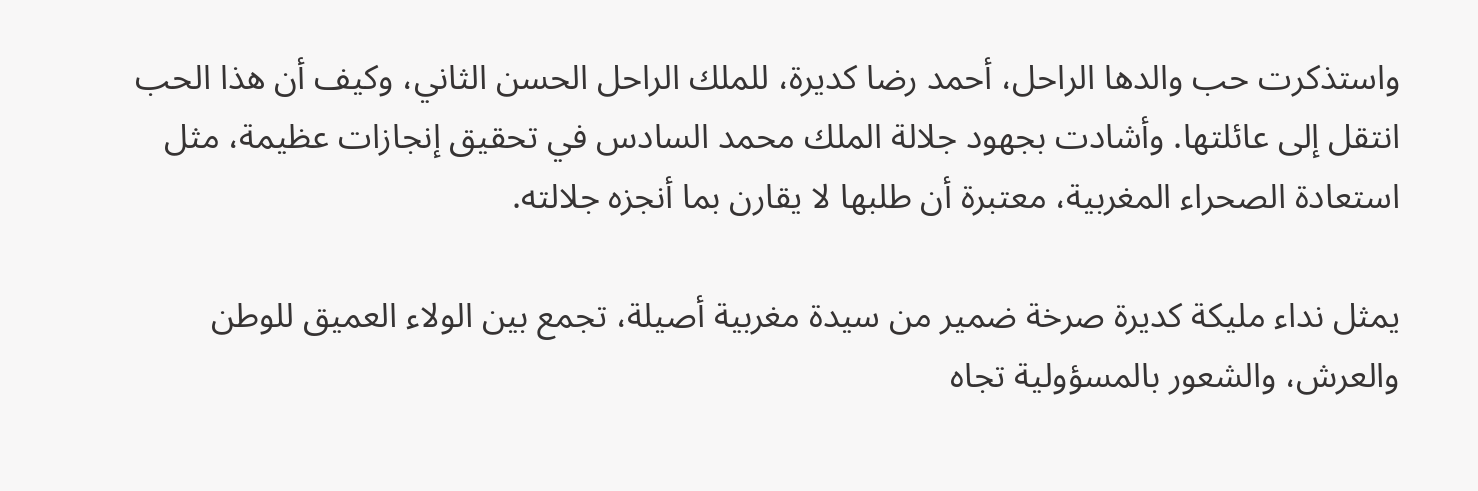واستذكرت حب والدها الراحل، أحمد رضا كديرة، للملك الراحل الحسن الثاني، وكيف أن هذا الحب انتقل إلى عائلتها. وأشادت بجهود جلالة الملك محمد السادس في تحقيق إنجازات عظيمة، مثل استعادة الصحراء المغربية، معتبرة أن طلبها لا يقارن بما أنجزه جلالته.

يمثل نداء مليكة كديرة صرخة ضمير من سيدة مغربية أصيلة، تجمع بين الولاء العميق للوطن والعرش، والشعور بالمسؤولية تجاه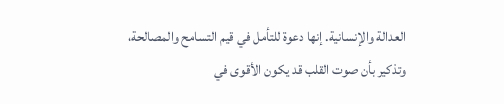العدالة والإنسانية. إنها دعوة للتأمل في قيم التسامح والمصالحة، وتذكير بأن صوت القلب قد يكون الأقوى في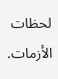لحظات الأزمات.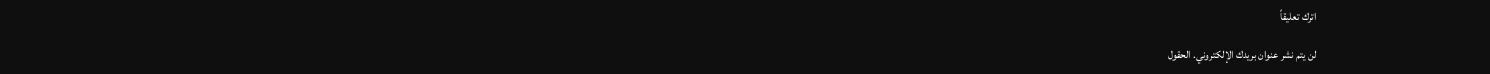اترك تعليقاً

لن يتم نشر عنوان بريدك الإلكتروني. الحقول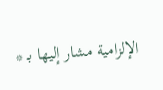الإلزامية مشار إليها بـ *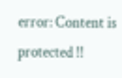error: Content is protected !!